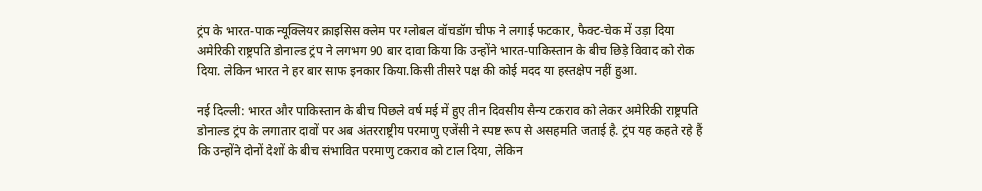ट्रंप के भारत-पाक न्यूक्लियर क्राइसिस क्लेम पर ग्लोबल वॉचडॉग चीफ ने लगाई फटकार, फैक्ट-चेक में उड़ा दिया
अमेरिकी राष्ट्रपति डोनाल्ड ट्रंप ने लगभग 90 बार दावा किया कि उन्होंने भारत-पाकिस्तान के बीच छिड़े विवाद को रोक दिया. लेकिन भारत ने हर बार साफ इनकार किया.किसी तीसरे पक्ष की कोई मदद या हस्तक्षेप नहीं हुआ.

नई दिल्ली: भारत और पाकिस्तान के बीच पिछले वर्ष मई में हुए तीन दिवसीय सैन्य टकराव को लेकर अमेरिकी राष्ट्रपति डोनाल्ड ट्रंप के लगातार दावों पर अब अंतरराष्ट्रीय परमाणु एजेंसी ने स्पष्ट रूप से असहमति जताई है. ट्रंप यह कहते रहे हैं कि उन्होंने दोनों देशों के बीच संभावित परमाणु टकराव को टाल दिया, लेकिन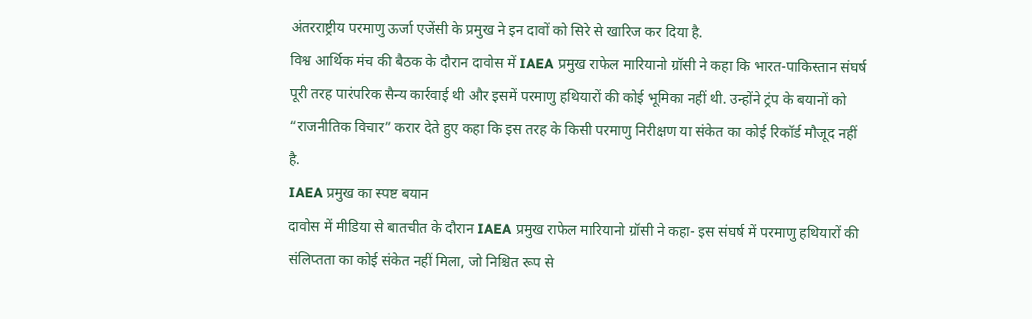अंतरराष्ट्रीय परमाणु ऊर्जा एजेंसी के प्रमुख ने इन दावों को सिरे से खारिज कर दिया है.
विश्व आर्थिक मंच की बैठक के दौरान दावोस में IAEA प्रमुख राफेल मारियानो ग्रॉसी ने कहा कि भारत-पाकिस्तान संघर्ष पूरी तरह पारंपरिक सैन्य कार्रवाई थी और इसमें परमाणु हथियारों की कोई भूमिका नहीं थी. उन्होंने ट्रंप के बयानों को “राजनीतिक विचार” करार देते हुए कहा कि इस तरह के किसी परमाणु निरीक्षण या संकेत का कोई रिकॉर्ड मौजूद नहीं है.
IAEA प्रमुख का स्पष्ट बयान
दावोस में मीडिया से बातचीत के दौरान IAEA प्रमुख राफेल मारियानो ग्रॉसी ने कहा- इस संघर्ष में परमाणु हथियारों की संलिप्तता का कोई संकेत नहीं मिला, जो निश्चित रूप से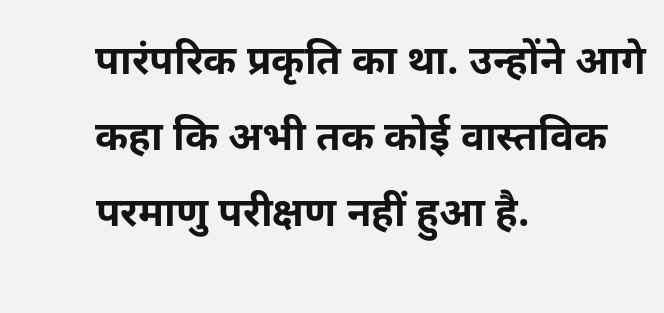पारंपरिक प्रकृति का था. उन्होंने आगे कहा कि अभी तक कोई वास्तविक परमाणु परीक्षण नहीं हुआ है.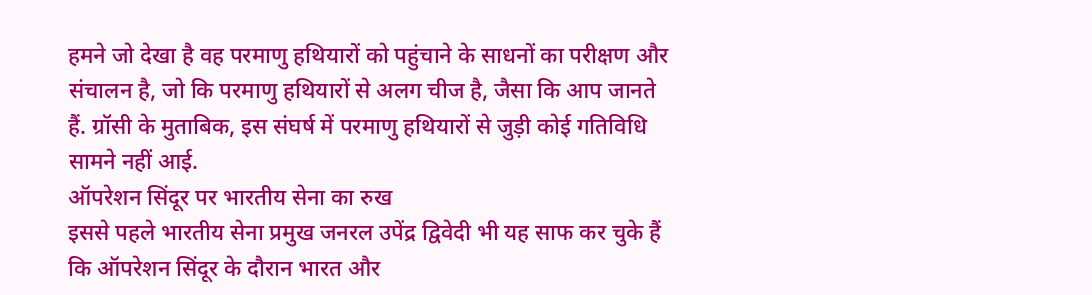हमने जो देखा है वह परमाणु हथियारों को पहुंचाने के साधनों का परीक्षण और संचालन है, जो कि परमाणु हथियारों से अलग चीज है, जैसा कि आप जानते हैं. ग्रॉसी के मुताबिक, इस संघर्ष में परमाणु हथियारों से जुड़ी कोई गतिविधि सामने नहीं आई.
ऑपरेशन सिंदूर पर भारतीय सेना का रुख
इससे पहले भारतीय सेना प्रमुख जनरल उपेंद्र द्विवेदी भी यह साफ कर चुके हैं कि ऑपरेशन सिंदूर के दौरान भारत और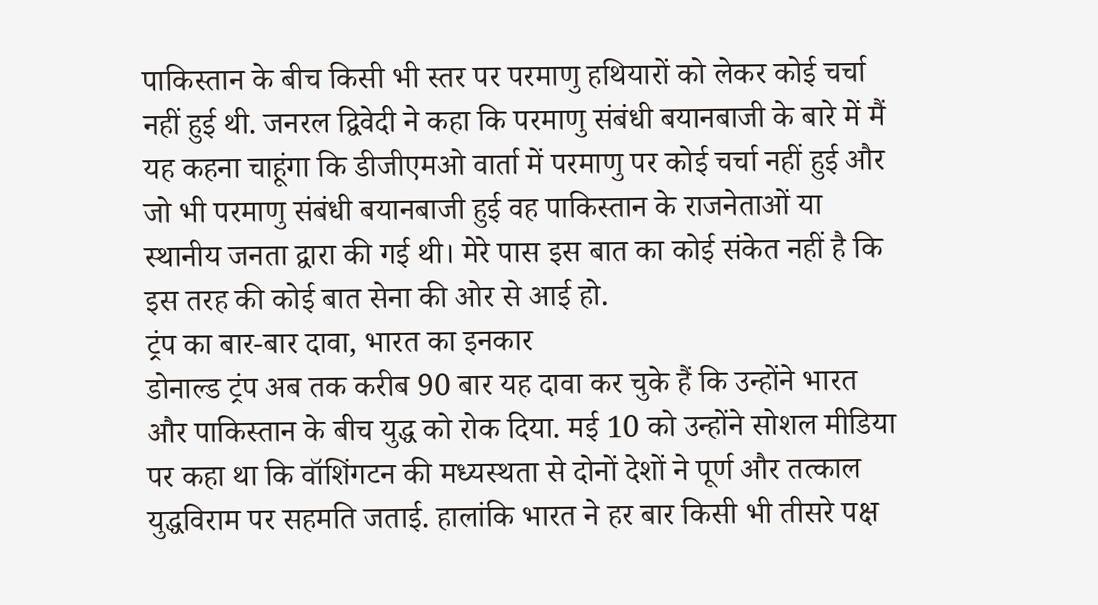पाकिस्तान के बीच किसी भी स्तर पर परमाणु हथियारों को लेकर कोई चर्चा नहीं हुई थी. जनरल द्विवेदी ने कहा कि परमाणु संबंधी बयानबाजी के बारे में मैं यह कहना चाहूंगा कि डीजीएमओ वार्ता में परमाणु पर कोई चर्चा नहीं हुई और जो भी परमाणु संबंधी बयानबाजी हुई वह पाकिस्तान के राजनेताओं या स्थानीय जनता द्वारा की गई थी। मेरे पास इस बात का कोई संकेत नहीं है कि इस तरह की कोई बात सेना की ओर से आई हो.
ट्रंप का बार-बार दावा, भारत का इनकार
डोनाल्ड ट्रंप अब तक करीब 90 बार यह दावा कर चुके हैं कि उन्होंने भारत और पाकिस्तान के बीच युद्ध को रोक दिया. मई 10 को उन्होंने सोशल मीडिया पर कहा था कि वॉशिंगटन की मध्यस्थता से दोनों देशों ने पूर्ण और तत्काल युद्धविराम पर सहमति जताई. हालांकि भारत ने हर बार किसी भी तीसरे पक्ष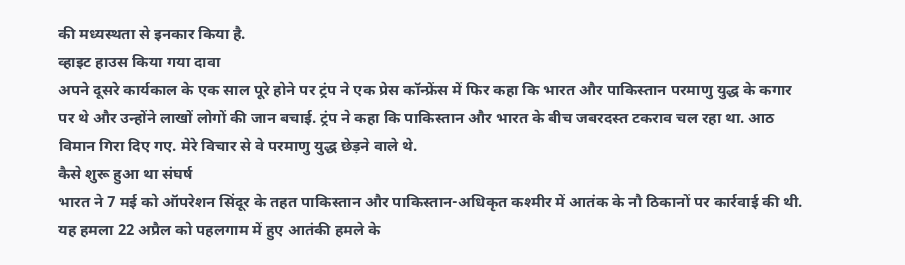की मध्यस्थता से इनकार किया है.
व्हाइट हाउस किया गया दावा
अपने दूसरे कार्यकाल के एक साल पूरे होने पर ट्रंप ने एक प्रेस कॉन्फ्रेंस में फिर कहा कि भारत और पाकिस्तान परमाणु युद्ध के कगार पर थे और उन्होंने लाखों लोगों की जान बचाई. ट्रंप ने कहा कि पाकिस्तान और भारत के बीच जबरदस्त टकराव चल रहा था. आठ विमान गिरा दिए गए. मेरे विचार से वे परमाणु युद्ध छेड़ने वाले थे.
कैसे शुरू हुआ था संघर्ष
भारत ने 7 मई को ऑपरेशन सिंदूर के तहत पाकिस्तान और पाकिस्तान-अधिकृत कश्मीर में आतंक के नौ ठिकानों पर कार्रवाई की थी. यह हमला 22 अप्रैल को पहलगाम में हुए आतंकी हमले के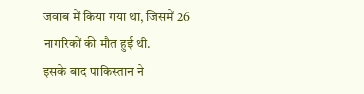जवाब में किया गया था, जिसमें 26 नागरिकों की मौत हुई थी.
इसके बाद पाकिस्तान ने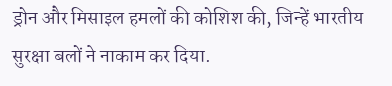ड्रोन और मिसाइल हमलों की कोशिश की, जिन्हें भारतीय सुरक्षा बलों ने नाकाम कर दिया.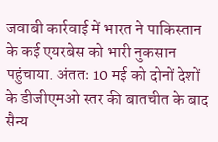जवाबी कार्रवाई में भारत ने पाकिस्तान के कई एयरबेस को भारी नुकसान पहुंचाया. अंततः 10 मई को दोनों देशों के डीजीएमओ स्तर की बातचीत के बाद सैन्य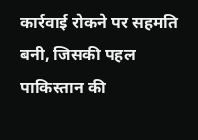कार्रवाई रोकने पर सहमति बनी, जिसकी पहल पाकिस्तान की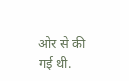ओर से की गई थी.